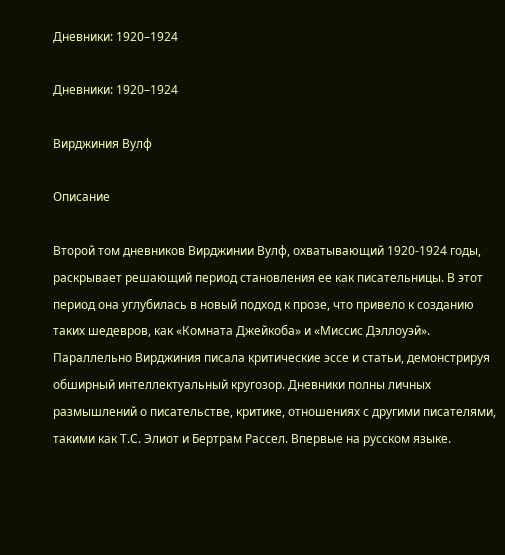Дневники: 1920–1924

Дневники: 1920–1924

Вирджиния Вулф

Описание

Второй том дневников Вирджинии Вулф, охватывающий 1920-1924 годы, раскрывает решающий период становления ее как писательницы. В этот период она углубилась в новый подход к прозе, что привело к созданию таких шедевров, как «Комната Джейкоба» и «Миссис Дэллоуэй». Параллельно Вирджиния писала критические эссе и статьи, демонстрируя обширный интеллектуальный кругозор. Дневники полны личных размышлений о писательстве, критике, отношениях с другими писателями, такими как Т.С. Элиот и Бертрам Рассел. Впервые на русском языке.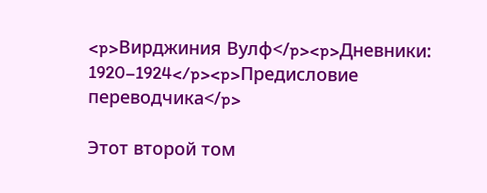<p>Вирджиния Вулф</p><p>Дневники: 1920–1924</p><p>Предисловие переводчика</p>

Этот второй том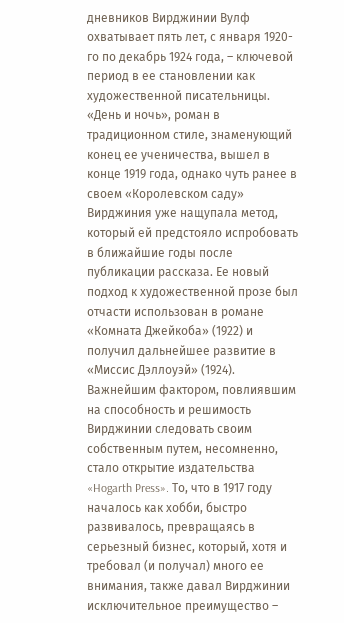дневников Вирджинии Вулф охватывает пять лет, с января 1920-го по декабрь 1924 года, – ключевой период в ее становлении как художественной писательницы. «День и ночь», роман в традиционном стиле, знаменующий конец ее ученичества, вышел в конце 1919 года, однако чуть ранее в своем «Королевском саду» Вирджиния уже нащупала метод, который ей предстояло испробовать в ближайшие годы после публикации рассказа. Ее новый подход к художественной прозе был отчасти использован в романе «Комната Джейкоба» (1922) и получил дальнейшее развитие в «Миссис Дэллоуэй» (1924). Важнейшим фактором, повлиявшим на способность и решимость Вирджинии следовать своим собственным путем, несомненно, стало открытие издательства «Hogarth Press». То, что в 1917 году началось как хобби, быстро развивалось, превращаясь в серьезный бизнес, который, хотя и требовал (и получал) много ее внимания, также давал Вирджинии исключительное преимущество –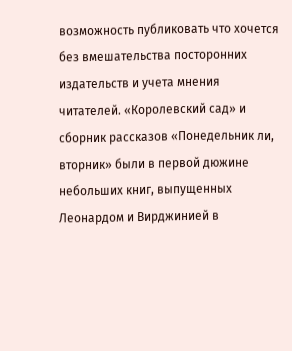возможность публиковать что хочется без вмешательства посторонних издательств и учета мнения читателей. «Королевский сад» и сборник рассказов «Понедельник ли, вторник» были в первой дюжине небольших книг, выпущенных Леонардом и Вирджинией в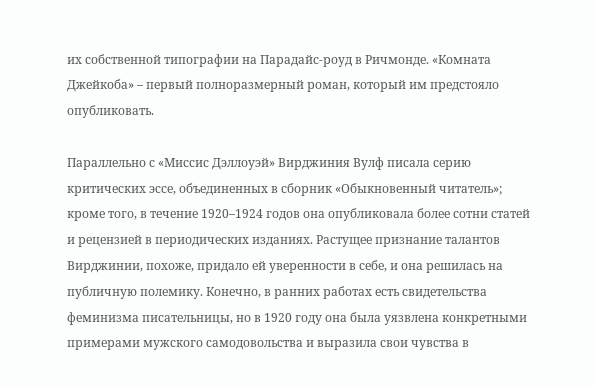их собственной типографии на Парадайс-роуд в Ричмонде. «Комната Джейкоба» – первый полноразмерный роман, который им предстояло опубликовать.

Параллельно с «Миссис Дэллоуэй» Вирджиния Вулф писала серию критических эссе, объединенных в сборник «Обыкновенный читатель»; кроме того, в течение 1920–1924 годов она опубликовала более сотни статей и рецензией в периодических изданиях. Растущее признание талантов Вирджинии, похоже, придало ей уверенности в себе, и она решилась на публичную полемику. Конечно, в ранних работах есть свидетельства феминизма писательницы, но в 1920 году она была уязвлена конкретными примерами мужского самодовольства и выразила свои чувства в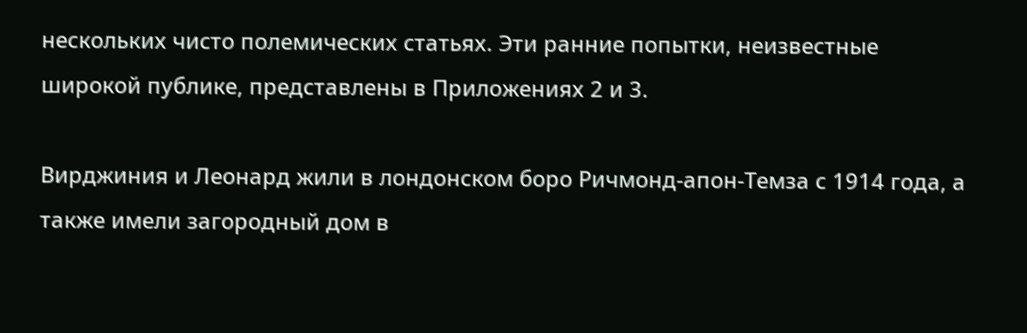нескольких чисто полемических статьях. Эти ранние попытки, неизвестные широкой публике, представлены в Приложениях 2 и 3.

Вирджиния и Леонард жили в лондонском боро Ричмонд-апон-Темза с 1914 года, а также имели загородный дом в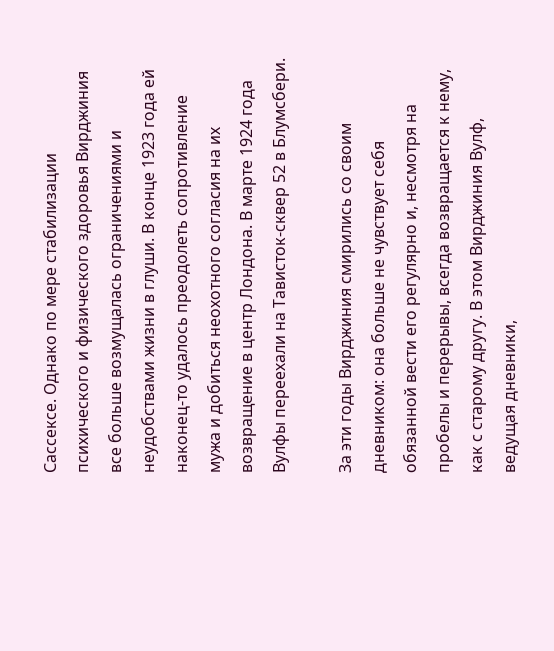Сассексе. Однако по мере стабилизации психического и физического здоровья Вирджиния все больше возмущалась ограничениями и неудобствами жизни в глуши. В конце 1923 года ей наконец-то удалось преодолеть сопротивление мужа и добиться неохотного согласия на их возвращение в центр Лондона. В марте 1924 года Вулфы переехали на Тависток-сквер 52 в Блумсбери.

За эти годы Вирджиния смирились со своим дневником: она больше не чувствует себя обязанной вести его регулярно и, несмотря на пробелы и перерывы, всегда возвращается к нему, как с старому другу. В этом Вирджиния Вулф, ведущая дневники,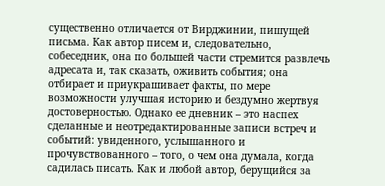существенно отличается от Вирджинии, пишущей письма. Как автор писем и, следовательно, собеседник, она по большей части стремится развлечь адресата и, так сказать, оживить события; она отбирает и приукрашивает факты, по мере возможности улучшая историю и бездумно жертвуя достоверностью. Однако ее дневник – это наспех сделанные и неотредактированные записи встреч и событий: увиденного, услышанного и прочувствованного – того, о чем она думала, когда садилась писать. Как и любой автор, берущийся за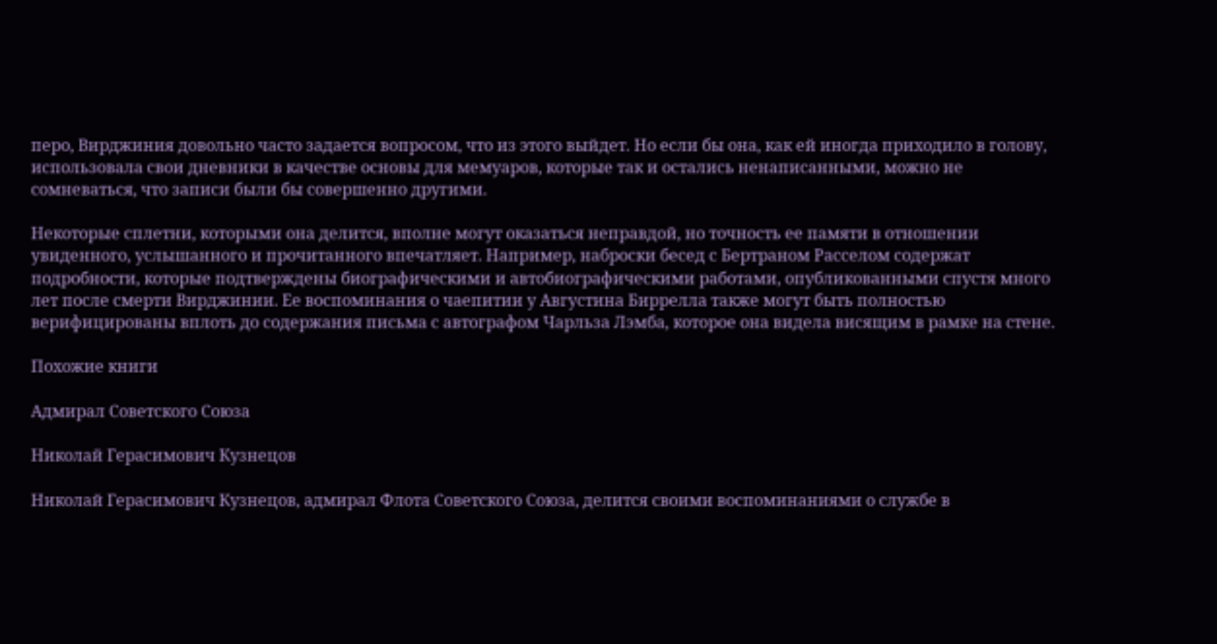перо, Вирджиния довольно часто задается вопросом, что из этого выйдет. Но если бы она, как ей иногда приходило в голову, использовала свои дневники в качестве основы для мемуаров, которые так и остались ненаписанными, можно не сомневаться, что записи были бы совершенно другими.

Некоторые сплетни, которыми она делится, вполне могут оказаться неправдой, но точность ее памяти в отношении увиденного, услышанного и прочитанного впечатляет. Например, наброски бесед с Бертраном Расселом содержат подробности, которые подтверждены биографическими и автобиографическими работами, опубликованными спустя много лет после смерти Вирджинии. Ее воспоминания о чаепитии у Августина Биррелла также могут быть полностью верифицированы вплоть до содержания письма с автографом Чарльза Лэмба, которое она видела висящим в рамке на стене.

Похожие книги

Адмирал Советского Союза

Николай Герасимович Кузнецов

Николай Герасимович Кузнецов, адмирал Флота Советского Союза, делится своими воспоминаниями о службе в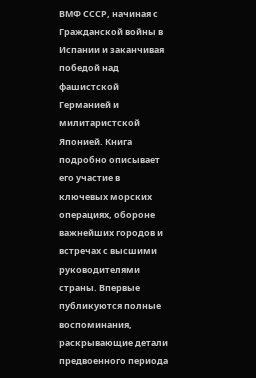ВМФ СССР, начиная с Гражданской войны в Испании и заканчивая победой над фашистской Германией и милитаристской Японией. Книга подробно описывает его участие в ключевых морских операциях, обороне важнейших городов и встречах с высшими руководителями страны. Впервые публикуются полные воспоминания, раскрывающие детали предвоенного периода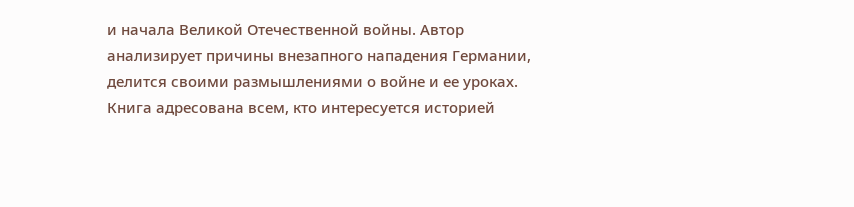и начала Великой Отечественной войны. Автор анализирует причины внезапного нападения Германии, делится своими размышлениями о войне и ее уроках. Книга адресована всем, кто интересуется историей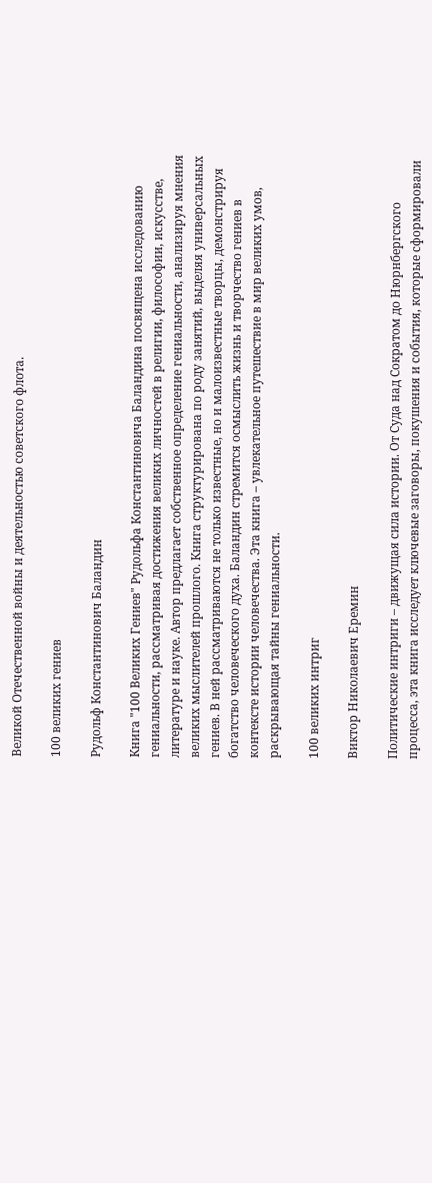Великой Отечественной войны и деятельностью советского флота.

100 великих гениев

Рудольф Константинович Баландин

Книга "100 Великих Гениев" Рудольфа Константиновича Баландина посвящена исследованию гениальности, рассматривая достижения великих личностей в религии, философии, искусстве, литературе и науке. Автор предлагает собственное определение гениальности, анализируя мнения великих мыслителей прошлого. Книга структурирована по роду занятий, выделяя универсальных гениев. В ней рассматриваются не только известные, но и малоизвестные творцы, демонстрируя богатство человеческого духа. Баландин стремится осмыслить жизнь и творчество гениев в контексте истории человечества. Эта книга – увлекательное путешествие в мир великих умов, раскрывающая тайны гениальности.

100 великих интриг

Виктор Николаевич Еремин

Политические интриги – движущая сила истории. От Суда над Сократом до Нюрнбергского процесса, эта книга исследует ключевые заговоры, покушения и события, которые сформировали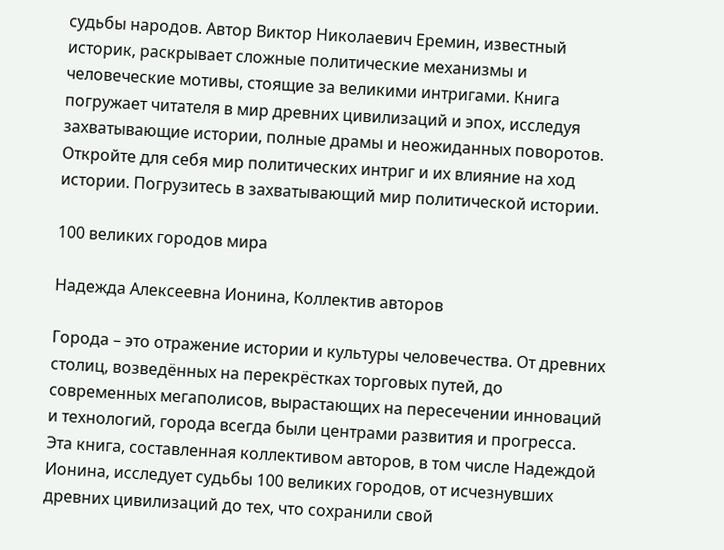судьбы народов. Автор Виктор Николаевич Еремин, известный историк, раскрывает сложные политические механизмы и человеческие мотивы, стоящие за великими интригами. Книга погружает читателя в мир древних цивилизаций и эпох, исследуя захватывающие истории, полные драмы и неожиданных поворотов. Откройте для себя мир политических интриг и их влияние на ход истории. Погрузитесь в захватывающий мир политической истории.

100 великих городов мира

Надежда Алексеевна Ионина, Коллектив авторов

Города – это отражение истории и культуры человечества. От древних столиц, возведённых на перекрёстках торговых путей, до современных мегаполисов, вырастающих на пересечении инноваций и технологий, города всегда были центрами развития и прогресса. Эта книга, составленная коллективом авторов, в том числе Надеждой Ионина, исследует судьбы 100 великих городов, от исчезнувших древних цивилизаций до тех, что сохранили свой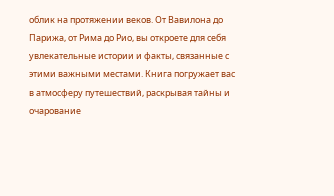облик на протяжении веков. От Вавилона до Парижа, от Рима до Рио, вы откроете для себя увлекательные истории и факты, связанные с этими важными местами. Книга погружает вас в атмосферу путешествий, раскрывая тайны и очарование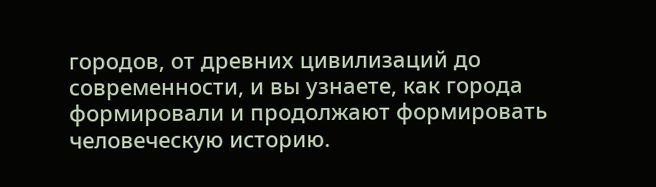городов, от древних цивилизаций до современности, и вы узнаете, как города формировали и продолжают формировать человеческую историю.